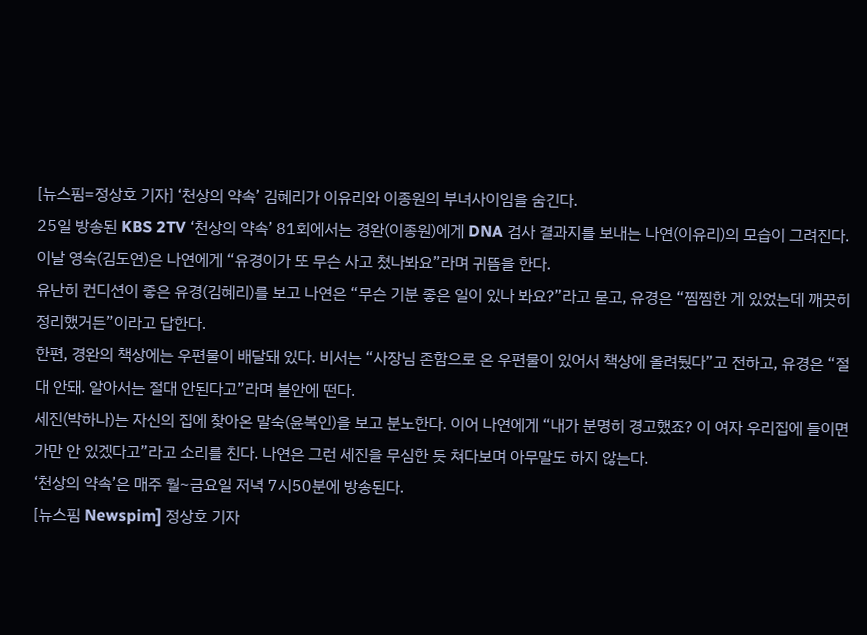[뉴스핌=정상호 기자] ‘천상의 약속’ 김혜리가 이유리와 이종원의 부녀사이임을 숨긴다.
25일 방송된 KBS 2TV ‘천상의 약속’ 81회에서는 경완(이종원)에게 DNA 검사 결과지를 보내는 나연(이유리)의 모습이 그려진다.
이날 영숙(김도연)은 나연에게 “유경이가 또 무슨 사고 쳤나봐요”라며 귀뜸을 한다.
유난히 컨디션이 좋은 유경(김혜리)를 보고 나연은 “무슨 기분 좋은 일이 있나 봐요?”라고 묻고, 유경은 “찜찜한 게 있었는데 깨끗히 정리했거든”이라고 답한다.
한편, 경완의 책상에는 우편물이 배달돼 있다. 비서는 “사장님 존함으로 온 우편물이 있어서 책상에 올려뒀다”고 전하고, 유경은 “절대 안돼. 알아서는 절대 안된다고”라며 불안에 떤다.
세진(박하나)는 자신의 집에 찾아온 말숙(윤복인)을 보고 분노한다. 이어 나연에게 “내가 분명히 경고했죠? 이 여자 우리집에 들이면 가만 안 있겠다고”라고 소리를 친다. 나연은 그런 세진을 무심한 듯 쳐다보며 아무말도 하지 않는다.
‘천상의 약속’은 매주 월~금요일 저녁 7시50분에 방송된다.
[뉴스핌 Newspim] 정상호 기자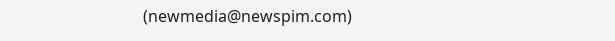(newmedia@newspim.com)